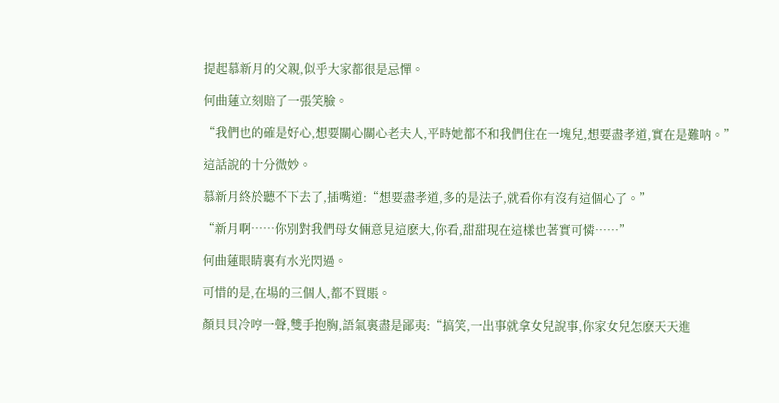提起慕新月的父親,似乎大家都很是忌憚。

何曲蓮立刻賠了一張笑臉。

“我們也的確是好心,想要關心關心老夫人,平時她都不和我們住在一塊兒,想要盡孝道,實在是難呐。”

這話說的十分微妙。

慕新月終於聽不下去了,插嘴道:“想要盡孝道,多的是法子,就看你有沒有這個心了。”

“新月啊……你別對我們母女倆意見這麽大,你看,甜甜現在這樣也著實可憐……”

何曲蓮眼睛裏有水光閃過。

可惜的是,在場的三個人,都不買賬。

顏貝貝冷哼一聲,雙手抱胸,語氣裏盡是鄙夷:“搞笑,一出事就拿女兒說事,你家女兒怎麽天天進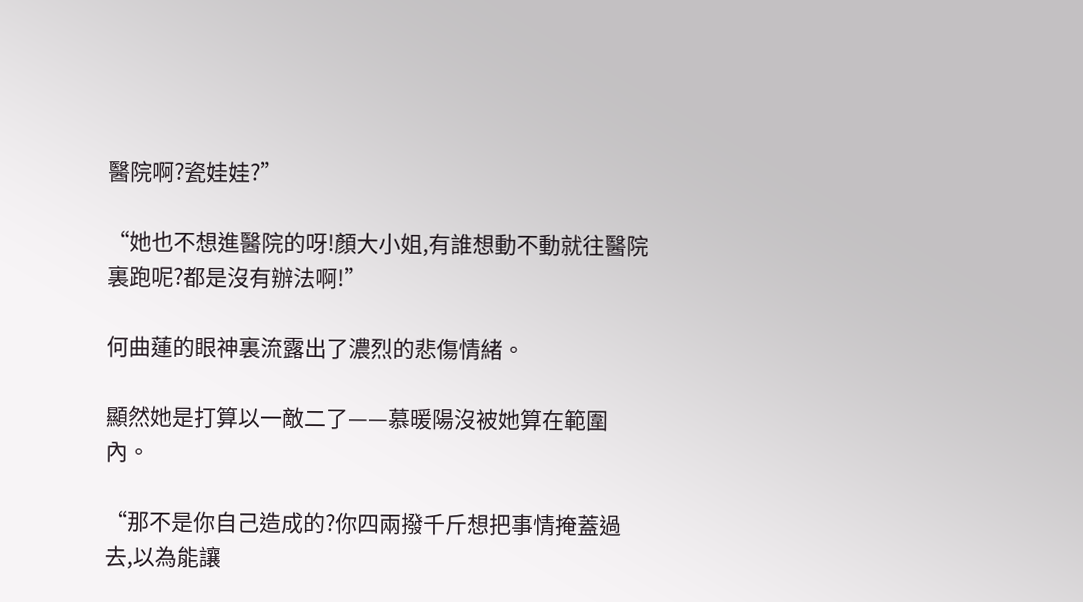醫院啊?瓷娃娃?”

“她也不想進醫院的呀!顏大小姐,有誰想動不動就往醫院裏跑呢?都是沒有辦法啊!”

何曲蓮的眼神裏流露出了濃烈的悲傷情緒。

顯然她是打算以一敵二了——慕暖陽沒被她算在範圍內。

“那不是你自己造成的?你四兩撥千斤想把事情掩蓋過去,以為能讓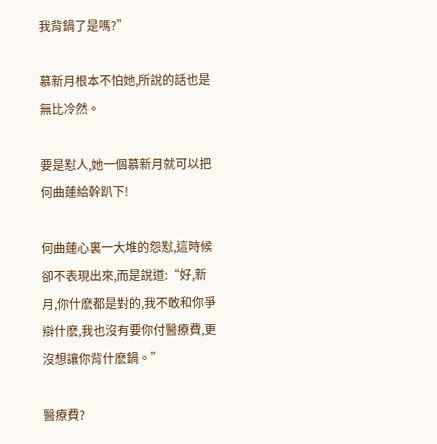我背鍋了是嗎?”

慕新月根本不怕她,所說的話也是無比冷然。

要是懟人,她一個慕新月就可以把何曲蓮給幹趴下!

何曲蓮心裏一大堆的怨懟,這時候卻不表現出來,而是說道:“好,新月,你什麽都是對的,我不敢和你爭辯什麽,我也沒有要你付醫療費,更沒想讓你背什麽鍋。”

醫療費?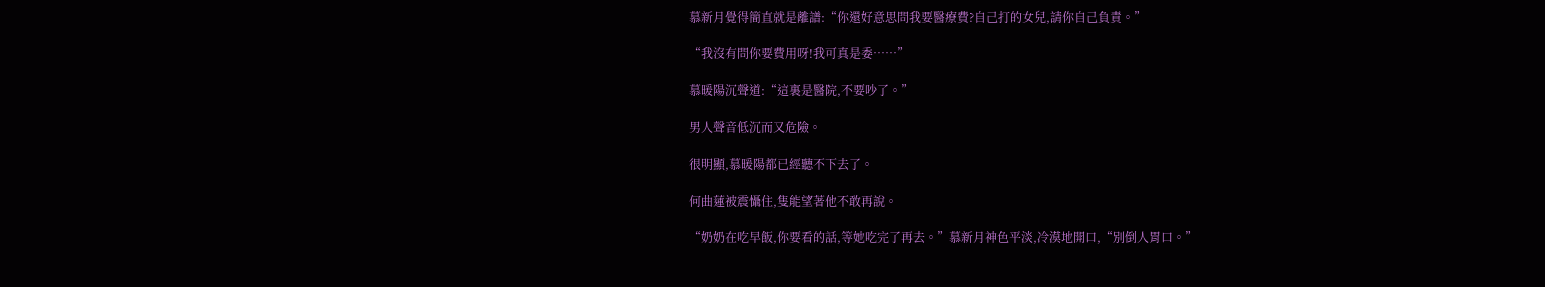慕新月覺得簡直就是離譜:“你還好意思問我要醫療費?自己打的女兒,請你自己負責。”

“我沒有問你要費用呀!我可真是委……”

慕暖陽沉聲道:“這裏是醫院,不要吵了。”

男人聲音低沉而又危險。

很明顯,慕暖陽都已經聽不下去了。

何曲蓮被震懾住,隻能望著他不敢再說。

“奶奶在吃早飯,你要看的話,等她吃完了再去。”慕新月神色平淡,冷漠地開口,“別倒人胃口。”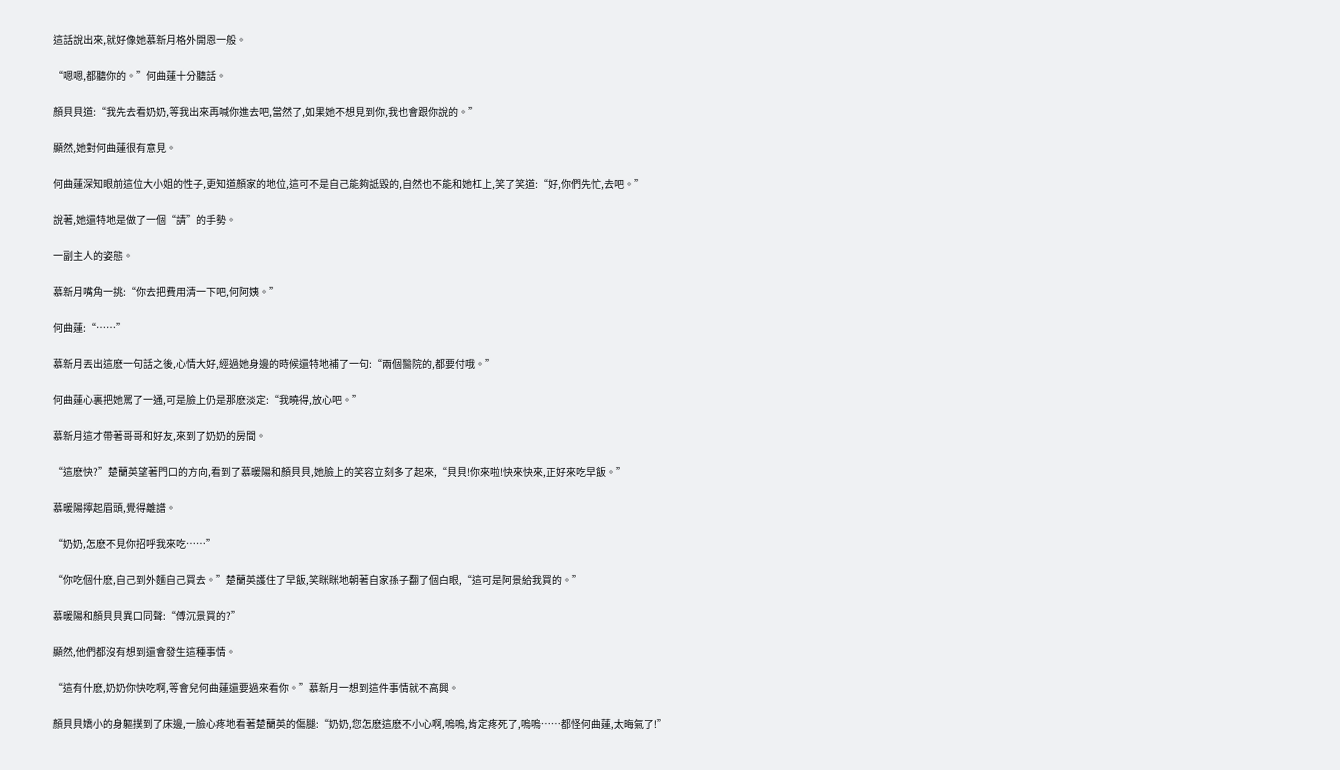這話說出來,就好像她慕新月格外開恩一般。

“嗯嗯,都聽你的。”何曲蓮十分聽話。

顏貝貝道:“我先去看奶奶,等我出來再喊你進去吧,當然了,如果她不想見到你,我也會跟你說的。”

顯然,她對何曲蓮很有意見。

何曲蓮深知眼前這位大小姐的性子,更知道顏家的地位,這可不是自己能夠詆毀的,自然也不能和她杠上,笑了笑道:“好,你們先忙,去吧。”

說著,她還特地是做了一個“請”的手勢。

一副主人的姿態。

慕新月嘴角一挑:“你去把費用清一下吧,何阿姨。”

何曲蓮:“……”

慕新月丟出這麽一句話之後,心情大好,經過她身邊的時候還特地補了一句:“兩個醫院的,都要付哦。”

何曲蓮心裏把她罵了一通,可是臉上仍是那麽淡定:“我曉得,放心吧。”

慕新月這才帶著哥哥和好友,來到了奶奶的房間。

“這麽快?”楚蘭英望著門口的方向,看到了慕暖陽和顏貝貝,她臉上的笑容立刻多了起來,“貝貝!你來啦!快來快來,正好來吃早飯。”

慕暖陽擰起眉頭,覺得離譜。

“奶奶,怎麽不見你招呼我來吃……”

“你吃個什麽,自己到外麵自己買去。”楚蘭英護住了早飯,笑眯眯地朝著自家孫子翻了個白眼,“這可是阿景給我買的。”

慕暖陽和顏貝貝異口同聲:“傅沉景買的?”

顯然,他們都沒有想到還會發生這種事情。

“這有什麽,奶奶你快吃啊,等會兒何曲蓮還要過來看你。”慕新月一想到這件事情就不高興。

顏貝貝嬌小的身軀撲到了床邊,一臉心疼地看著楚蘭英的傷腿:“奶奶,您怎麽這麽不小心啊,嗚嗚,肯定疼死了,嗚嗚……都怪何曲蓮,太晦氣了!”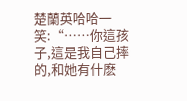楚蘭英哈哈一笑:“……你這孩子,這是我自己摔的,和她有什麽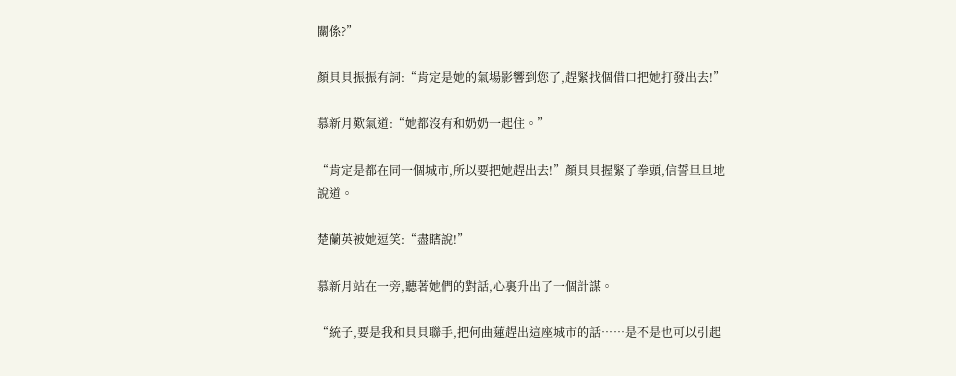關係?”

顏貝貝振振有詞:“肯定是她的氣場影響到您了,趕緊找個借口把她打發出去!”

慕新月歎氣道:“她都沒有和奶奶一起住。”

“肯定是都在同一個城市,所以要把她趕出去!”顏貝貝握緊了拳頭,信誓旦旦地說道。

楚蘭英被她逗笑:“盡瞎說!”

慕新月站在一旁,聽著她們的對話,心裏升出了一個計謀。

“統子,要是我和貝貝聯手,把何曲蓮趕出這座城市的話……是不是也可以引起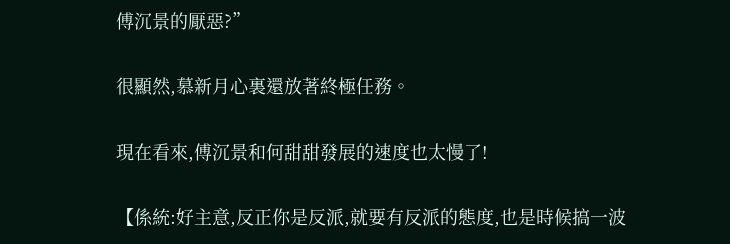傅沉景的厭惡?”

很顯然,慕新月心裏還放著終極任務。

現在看來,傅沉景和何甜甜發展的速度也太慢了!

【係統:好主意,反正你是反派,就要有反派的態度,也是時候搞一波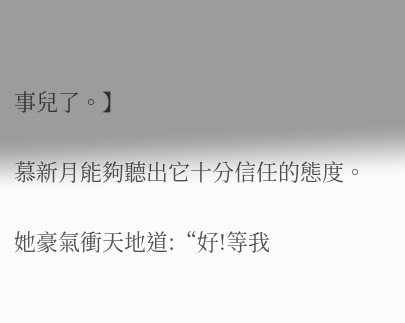事兒了。】

慕新月能夠聽出它十分信任的態度。

她豪氣衝天地道:“好!等我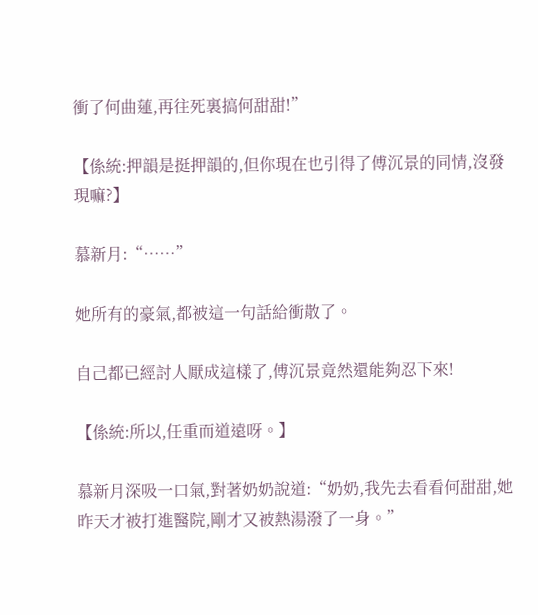衝了何曲蓮,再往死裏搞何甜甜!”

【係統:押韻是挺押韻的,但你現在也引得了傅沉景的同情,沒發現嘛?】

慕新月:“……”

她所有的豪氣,都被這一句話給衝散了。

自己都已經討人厭成這樣了,傅沉景竟然還能夠忍下來!

【係統:所以,任重而道遠呀。】

慕新月深吸一口氣,對著奶奶說道:“奶奶,我先去看看何甜甜,她昨天才被打進醫院,剛才又被熱湯潑了一身。”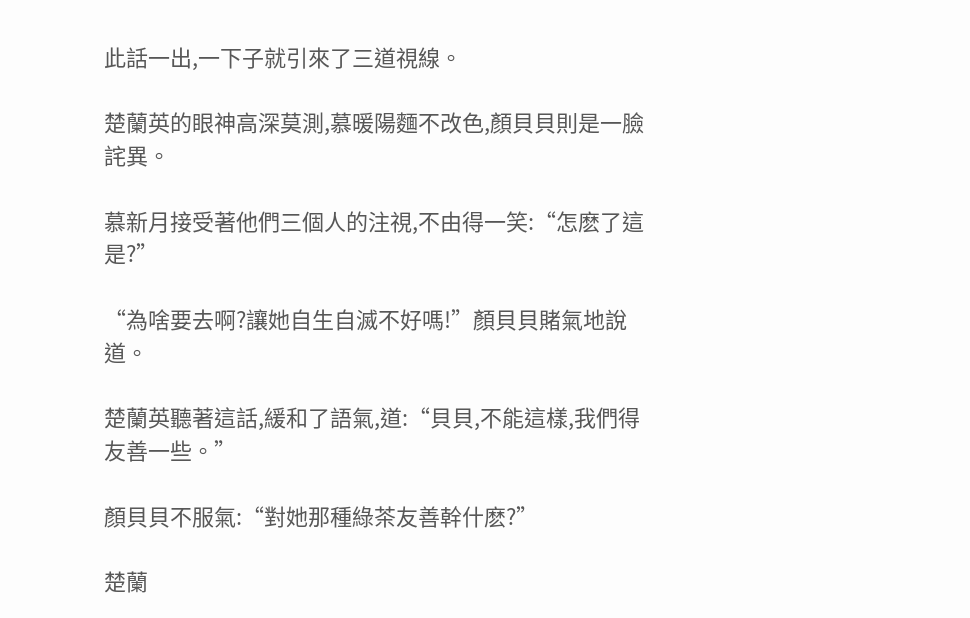此話一出,一下子就引來了三道視線。

楚蘭英的眼神高深莫測,慕暖陽麵不改色,顏貝貝則是一臉詫異。

慕新月接受著他們三個人的注視,不由得一笑:“怎麽了這是?”

“為啥要去啊?讓她自生自滅不好嗎!”顏貝貝賭氣地說道。

楚蘭英聽著這話,緩和了語氣,道:“貝貝,不能這樣,我們得友善一些。”

顏貝貝不服氣:“對她那種綠茶友善幹什麽?”

楚蘭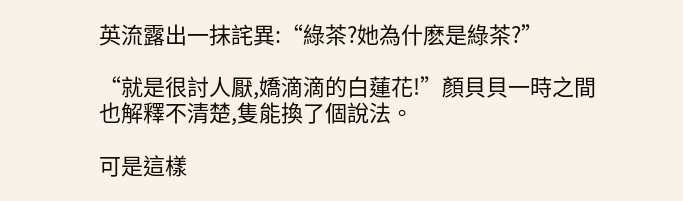英流露出一抹詫異:“綠茶?她為什麽是綠茶?”

“就是很討人厭,嬌滴滴的白蓮花!”顏貝貝一時之間也解釋不清楚,隻能換了個說法。

可是這樣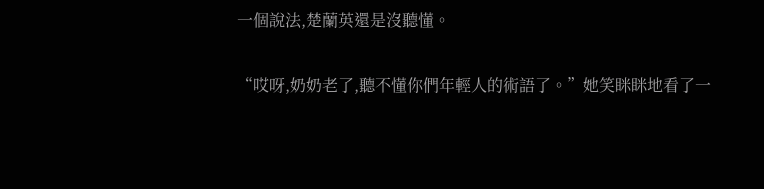一個說法,楚蘭英還是沒聽懂。

“哎呀,奶奶老了,聽不懂你們年輕人的術語了。”她笑眯眯地看了一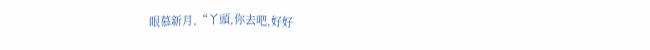眼慕新月,“丫頭,你去吧,好好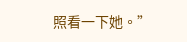照看一下她。”